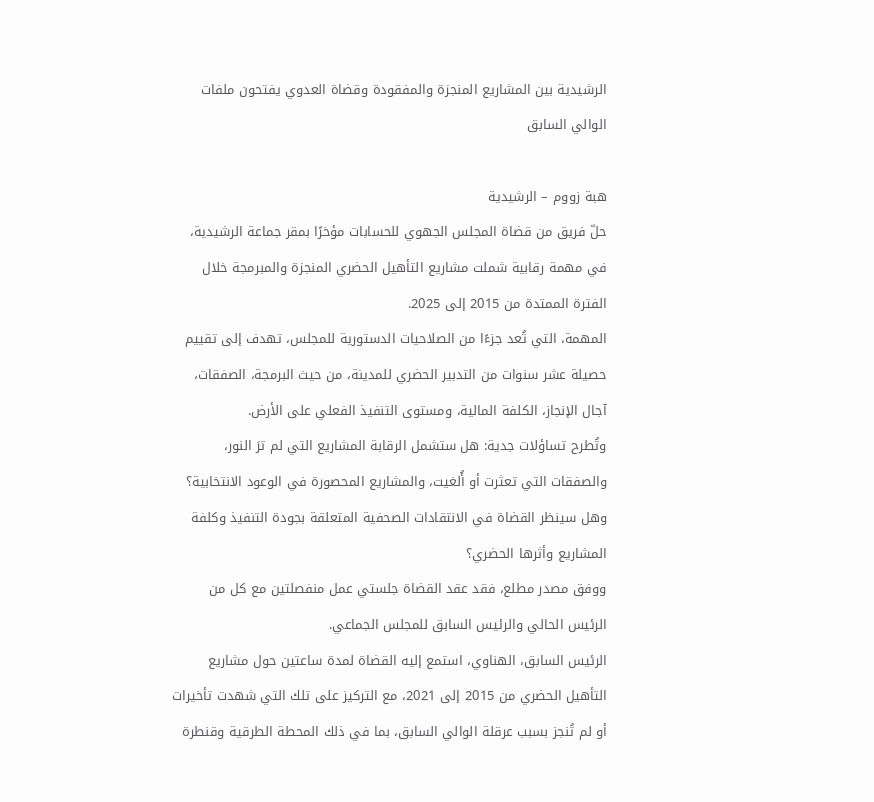الرشيدية بين المشاريع المنجزة والمفقودة وقضاة العدوي يفتحون ملفات الوالي السابق

هبة زووم – الرشيدية
حلّ فريق من قضاة المجلس الجهوي للحسابات مؤخرًا بمقر جماعة الرشيدية، في مهمة رقابية شملت مشاريع التأهيل الحضري المنجزة والمبرمجة خلال الفترة الممتدة من 2015 إلى 2025.
المهمة، التي تُعد جزءًا من الصلاحيات الدستورية للمجلس، تهدف إلى تقييم حصيلة عشر سنوات من التدبير الحضري للمدينة، من حيث البرمجة، الصفقات، آجال الإنجاز، الكلفة المالية، ومستوى التنفيذ الفعلي على الأرض.
وتُطرح تساؤلات جدية: هل ستشمل الرقابة المشاريع التي لم ترَ النور، والصفقات التي تعثرت أو أُلغيت، والمشاريع المحصورة في الوعود الانتخابية؟ وهل سينظر القضاة في الانتقادات الصحفية المتعلقة بجودة التنفيذ وكلفة المشاريع وأثرها الحضري؟
ووفق مصدر مطلع، فقد عقد القضاة جلستي عمل منفصلتين مع كل من الرئيس الحالي والرئيس السابق للمجلس الجماعي.
الرئيس السابق، الهناوي، استمع إليه القضاة لمدة ساعتين حول مشاريع التأهيل الحضري من 2015 إلى 2021، مع التركيز على تلك التي شهدت تأخيرات أو لم تُنجز بسبب عرقلة الوالي السابق، بما في ذلك المحطة الطرقية وقنطرة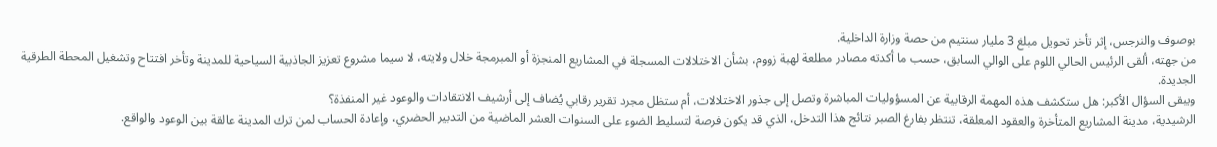بوصوف والنرجس، إثر تأخر تحويل مبلغ 3 مليار سنتيم من حصة وزارة الداخلية.
من جهته، ألقى الرئيس الحالي اللوم على الوالي السابق، حسب ما أكدته مصادر مطلعة لهبة زووم، بشأن الاختلالات المسجلة في المشاريع المنجزة أو المبرمجة خلال ولايته، لا سيما مشروع تعزيز الجاذبية السياحية للمدينة وتأخر افتتاح وتشغيل المحطة الطرقية الجديدة.
ويبقى السؤال الأكبر: هل ستكشف هذه المهمة الرقابية عن المسؤوليات المباشرة وتصل إلى جذور الاختلالات، أم ستظل مجرد تقرير رقابي يُضاف إلى أرشيف الانتقادات والوعود غير المنفذة؟
الرشيدية، مدينة المشاريع المتأخرة والعقود المعلقة، تنتظر بفارغ الصبر نتائج هذا التدخل، الذي قد يكون فرصة لتسليط الضوء على السنوات العشر الماضية من التدبير الحضري، وإعادة الحساب لمن ترك المدينة عالقة بين الوعود والواقع.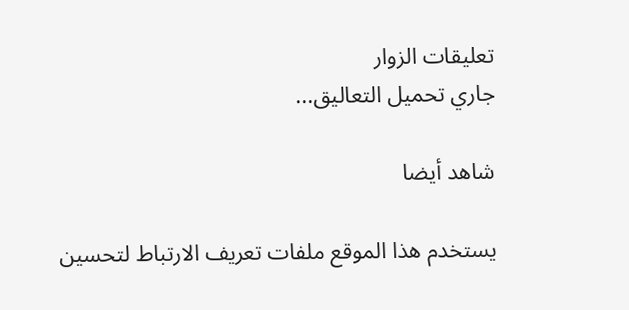تعليقات الزوار
جاري تحميل التعاليق...

شاهد أيضا

يستخدم هذا الموقع ملفات تعريف الارتباط لتحسين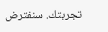تجربتك. سنفترض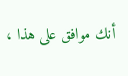أنك موافق على هذا ،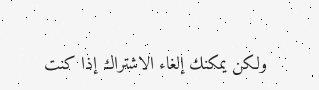ولكن يمكنك إلغاء الاشتراك إذا كنت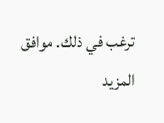ترغب في ذلك. موافق المزيد